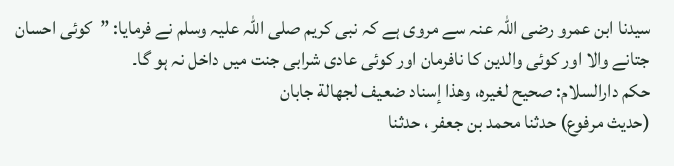سیدنا ابن عمرو رضی اللہ عنہ سے مروی ہے کہ نبی کریم صلی اللہ علیہ وسلم نے فرمایا: ”کوئی احسان جتانے والا اور کوئی والدین کا نافرمان اور کوئی عادی شرابی جنت میں داخل نہ ہو گا۔
حكم دارالسلام: صحيح لغيره، وهذا إسناد ضعيف لجهالة جابان
(حديث مرفوع) حدثنا محمد بن جعفر ، حدثنا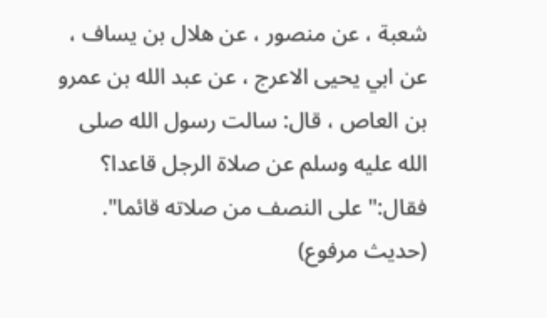شعبة ، عن منصور ، عن هلال بن يساف ، عن ابي يحيى الاعرج ، عن عبد الله بن عمرو بن العاص ، قال: سالت رسول الله صلى الله عليه وسلم عن صلاة الرجل قاعدا؟ فقال:" على النصف من صلاته قائما". (حديث مرفوع)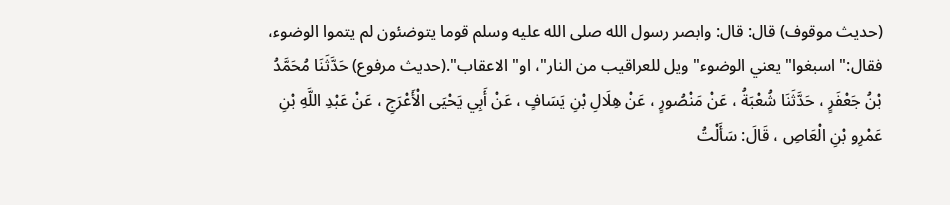(حديث موقوف) قال: قال: وابصر رسول الله صلى الله عليه وسلم قوما يتوضئون لم يتموا الوضوء، فقال:" اسبغوا" يعني الوضوء" ويل للعراقيب من النار"، او" الاعقاب".(حديث مرفوع) حَدَّثَنَا مُحَمَّدُ بْنُ جَعْفَرٍ ، حَدَّثَنَا شُعْبَةُ ، عَنْ مَنْصُورٍ ، عَنْ هِلَالِ بْنِ يَسَافٍ ، عَنْ أَبِي يَحْيَى الْأَعْرَجِ ، عَنْ عَبْدِ اللَّهِ بْنِ عَمْرِو بْنِ الْعَاصِ ، قَالَ: سَأَلْتُ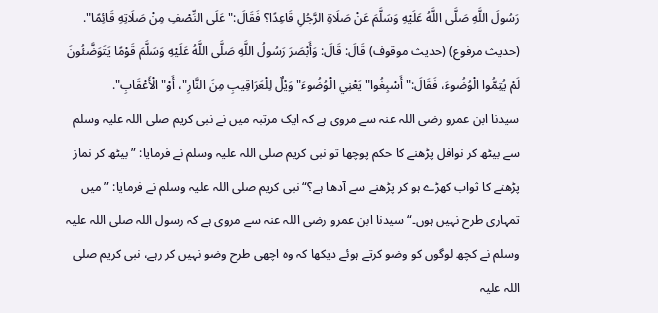رَسُولَ اللَّهِ صَلَّى اللَّهُ عَلَيْهِ وَسَلَّمَ عَنْ صَلَاةِ الرَّجُلِ قَاعِدًا؟ فَقَالَ:" عَلَى النِّصْفِ مِنْ صَلَاتِهِ قَائِمًا". (حديث مرفوع) (حديث موقوف) قَالَ: قَالَ: وَأَبْصَرَ رَسُولُ اللَّهِ صَلَّى اللَّهُ عَلَيْهِ وَسَلَّمَ قَوْمًا يَتَوَضَّئُونَ لَمْ يُتِمُّوا الْوُضُوءَ، فَقَالَ:" أَسْبِغُوا" يَعْنِي الْوُضُوءَ" وَيْلٌ لِلْعَرَاقِيبِ مِنَ النَّارِ"، أَوْ" الْأَعْقَابِ".
سیدنا ابن عمرو رضی اللہ عنہ سے مروی ہے کہ ایک مرتبہ میں نے نبی کریم صلی اللہ علیہ وسلم سے بیٹھ کر نوافل پڑھنے کا حکم پوچھا تو نبی کریم صلی اللہ علیہ وسلم نے فرمایا: ”بیٹھ کر نماز پڑھنے کا ثواب کھڑے ہو کر پڑھنے سے آدھا ہے؟“ نبی کریم صلی اللہ علیہ وسلم نے فرمایا: ”میں تمہاری طرح نہیں ہوں۔“ سیدنا ابن عمرو رضی اللہ عنہ سے مروی ہے کہ رسول اللہ صلی اللہ علیہ وسلم نے کچھ لوگوں کو وضو کرتے ہوئے دیکھا کہ وہ اچھی طرح وضو نہیں کر رہے، نبی کریم صلی اللہ علیہ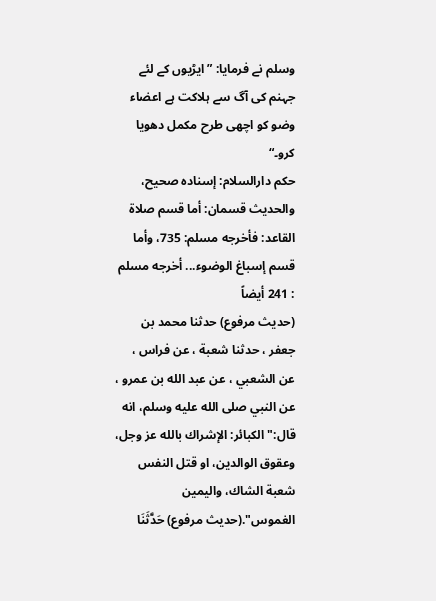وسلم نے فرمایا: ”ایڑیوں کے لئے جہنم کی آگ سے ہلاکت ہے اعضاء وضو کو اچھی طرح مکمل دھویا کرو۔“
حكم دارالسلام: إسناده صحيح، والحديث قسمان: أما قسم صلاة القاعد: فأخرجه مسلم: 735، وأما قسم إسباغ الوضوء... أخرجه مسلم : 241 أيضاً
(حديث مرفوع) حدثنا محمد بن جعفر ، حدثنا شعبة ، عن فراس ، عن الشعبي ، عن عبد الله بن عمرو ، عن النبي صلى الله عليه وسلم، انه قال:" الكبائر: الإشراك بالله عز وجل، وعقوق الوالدين، او قتل النفس شعبة الشاك، واليمين الغموس".(حديث مرفوع) حَدَّثَنَا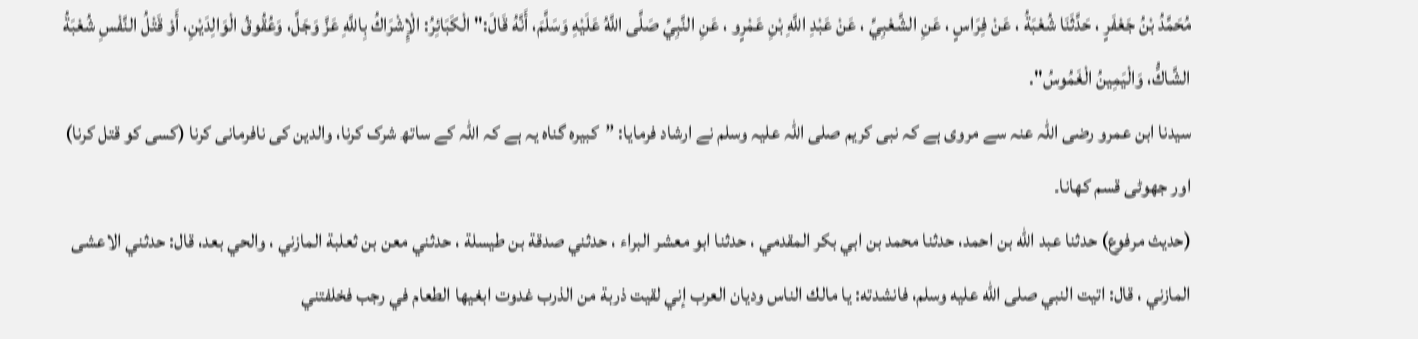مُحَمَّدُ بْنُ جَعْفَرٍ ، حَدَّثَنَا شُعْبَةُ ، عَنْ فِرَاسٍ ، عَنِ الشَّعْبِيِّ ، عَنْ عَبْدِ اللَّهِ بْنِ عَمْرٍو ، عَنِ النَّبِيِّ صَلَّى اللَّهُ عَلَيْهِ وَسَلَّمَ، أَنَّهُ قَالَ:" الْكَبَائِرُ: الْإِشْرَاكُ بِاللَّهِ عَزَّ وَجَلَّ، وَعُقُوقُ الْوَالِدَيْنِ، أَوْ قَتْلُ النَّفْسِ شُعْبَةُ الشَّاكُّ، وَالْيَمِينُ الْغَمُوسُ".
سیدنا ابن عمرو رضی اللہ عنہ سے مروی ہے کہ نبی کریم صلی اللہ علیہ وسلم نے ارشاد فرمایا: ”کبیرہ گناہ یہ ہے کہ اللہ کے ساتھ شرک کرنا، والدین کی نافرمانی کرنا (کسی کو قتل کرنا) اور جھوٹی قسم کھانا۔
(حديث مرفوع) حدثنا عبد الله بن احمد، حدثنا محمد بن ابي بكر المقدمي ، حدثنا ابو معشر البراء ، حدثني صدقة بن طيسلة ، حدثني معن بن ثعلبة المازني ، والحي بعد، قال: حدثني الاعشى المازني ، قال: اتيت النبي صلى الله عليه وسلم، فانشدته: يا مالك الناس وديان العرب إني لقيت ذربة من الذرب غدوت ابغيها الطعام في رجب فخلفتني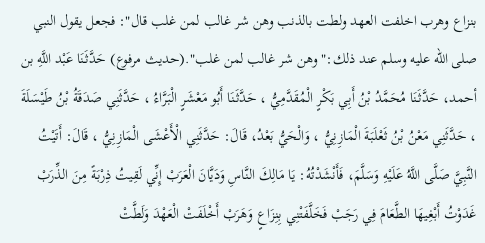بنزاع وهرب اخلفت العهد ولطت بالذنب وهن شر غالب لمن غلب قال": فجعل يقول النبي صلى الله عليه وسلم عند ذلك:" وهن شر غالب لمن غلب".(حديث مرفوع) حَدَّثَنَا عَبْد اللَّهِ بن أحمد، حَدَّثَنَا مُحَمَّدُ بْنُ أَبِي بَكْرٍ الْمُقَدَّمِيُّ ، حَدَّثَنَا أَبُو مَعْشَرٍ الْبَرَّاءُ ، حَدَّثَنِي صَدَقَةُ بْنُ طَيْسَلَةَ ، حَدَّثَنِي مَعْنُ بْنُ ثَعْلَبَةَ الْمَازِنِيُّ ، وَالْحَيُّ بَعْدُ، قَالَ: حَدَّثَنِي الْأَعْشَى الْمَازِنِيُّ ، قَالَ: أَتَيْتُ النَّبِيَّ صَلَّى اللَّهُ عَلَيْهِ وَسَلَّمَ، فَأَنْشَدْتُهُ: يَا مَالِكَ النَّاسِ وَدَيَّانَ الْعَرَبْ إِنِّي لَقِيتُ ذِرْبَةً مِنَ الذِّرَبْ غَدَوْتُ أَبْغِيهَا الطَّعَامَ فِي رَجَبْ فَخَلَّفَتْنِي بِنِزَاعٍ وَهَرَبْ أَخْلَفَتْ الْعَهْدَ وَلَطَّتْ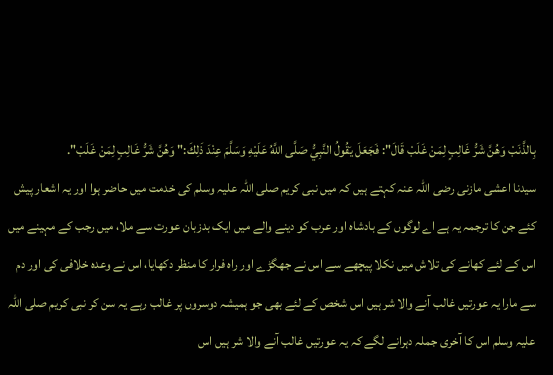بِالذَّنَبْ وَهُنَّ شَرُّ غَالِبٍ لِمَنْ غَلَبْ قَالَ": فَجَعَلَ يَقُولُ النَّبِيُّ صَلَّى اللَّهُ عَلَيْهِ وَسَلَّمَ عِنْدَ ذَلِكَ:" وَهُنَّ شَرُّ غَالِبٍ لِمَنْ غَلَبْ".
سیدنا اعشی مازنی رضی اللہ عنہ کہتے ہیں کہ میں نبی کریم صلی اللہ علیہ وسلم کی خدمت میں حاضر ہوا اور یہ اشعار پیش کئے جن کا ترجمہ یہ ہے اے لوگوں کے بادشاہ اور عرب کو دینے والے میں ایک بدزبان عورت سے ملا، میں رجب کے مہینے میں اس کے لئے کھانے کی تلاش میں نکلا پیچھے سے اس نے جھگڑے اور راہ فرار کا منظر دکھایا، اس نے وعدہ خلافی کی اور دم سے مارا یہ عورتیں غالب آنے والا شر ہیں اس شخص کے لئے بھی جو ہمیشہ دوسروں پر غالب رہے یہ سن کر نبی کریم صلی اللہ علیہ وسلم اس کا آخری جملہ دہرانے لگے کہ یہ عورتیں غالب آنے والا شر ہیں اس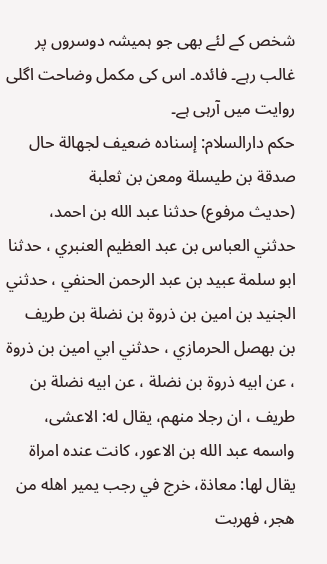شخص کے لئے بھی جو ہمیشہ دوسروں پر غالب رہے۔ فائدہ۔ اس کی مکمل وضاحت اگلی روایت میں آرہی ہے۔
حكم دارالسلام: إسناده ضعيف لجهالة حال صدقة بن طيسلة ومعن بن ثعلبة
(حديث مرفوع) حدثنا عبد الله بن احمد، حدثني العباس بن عبد العظيم العنبري ، حدثنا ابو سلمة عبيد بن عبد الرحمن الحنفي ، حدثني الجنيد بن امين بن ذروة بن نضلة بن طريف بن بهصل الحرمازي ، حدثني ابي امين بن ذروة ، عن ابيه ذروة بن نضلة ، عن ابيه نضلة بن طريف ، ان رجلا منهم، يقال له: الاعشى، واسمه عبد الله بن الاعور، كانت عنده امراة يقال لها: معاذة، خرج في رجب يمير اهله من هجر، فهربت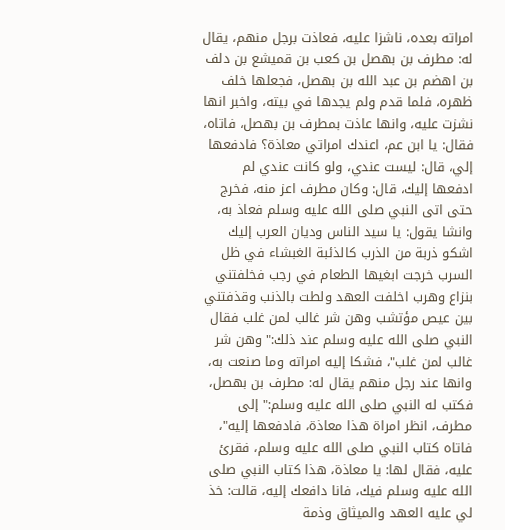امراته بعده، ناشزا عليه، فعاذت برجل منهم، يقال له: مطرف بن بهصل بن كعب بن قميشع بن دلف بن اهضم بن عبد الله بن بهصل، فجعلها خلف ظهره، فلما قدم ولم يجدها في بيته، واخبر انها نشزت عليه، وانها عاذت بمطرف بن بهصل، فاتاه، فقال: يا ابن عم، اعندك امراتي معاذة؟ فادفعها إلي، قال: ليست عندي، ولو كانت عندي لم ادفعها إليك، قال: وكان مطرف اعز منه، فخرج حتى اتى النبي صلى الله عليه وسلم فعاذ به، وانشا يقول: يا سيد الناس وديان العرب إليك اشكو ذربة من الذرب كالذئبة الغبشاء في ظل السرب خرجت ابغيها الطعام في رجب فخلفتني بنزاع وهرب اخلفت العهد ولطت بالذنب وقذفتني بين عيص مؤتشب وهن شر غالب لمن غلب فقال النبي صلى الله عليه وسلم عند ذلك:" وهن شر غالب لمن غلب"، فشكا إليه امراته وما صنعت به، وانها عند رجل منهم يقال له: مطرف بن بهصل، فكتب له النبي صلى الله عليه وسلم:" إلى مطرف، انظر امراة هذا معاذة، فادفعها إليه"، فاتاه كتاب النبي صلى الله عليه وسلم، فقرئ عليه، فقال لها: يا معاذة، هذا كتاب النبي صلى الله عليه وسلم فيك، فانا دافعك إليه، قالت: خذ لي عليه العهد والميثاق وذمة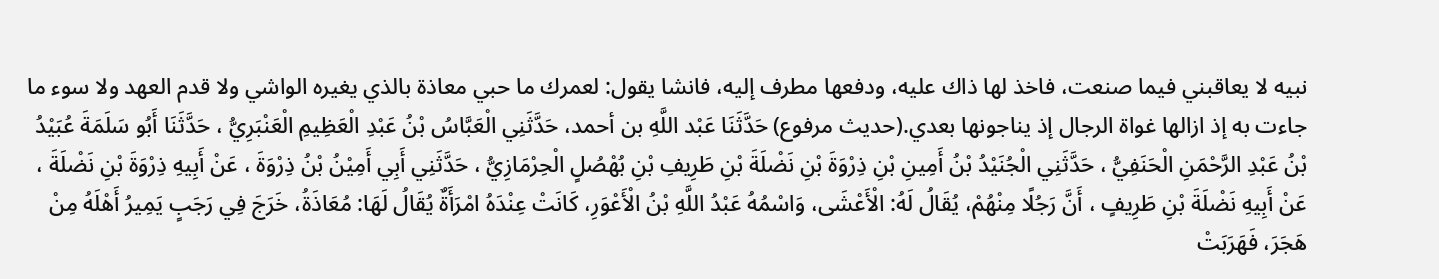نبيه لا يعاقبني فيما صنعت، فاخذ لها ذاك عليه، ودفعها مطرف إليه، فانشا يقول: لعمرك ما حبي معاذة بالذي يغيره الواشي ولا قدم العهد ولا سوء ما جاءت به إذ ازالها غواة الرجال إذ يناجونها بعدي.(حديث مرفوع) حَدَّثَنَا عَبْد اللَّهِ بن أحمد، حَدَّثَنِي الْعَبَّاسُ بْنُ عَبْدِ الْعَظِيمِ الْعَنْبَرِيُّ ، حَدَّثَنَا أَبُو سَلَمَةَ عُبَيْدُ بْنُ عَبْدِ الرَّحْمَنِ الْحَنَفِيُّ ، حَدَّثَنِي الْجُنَيْدُ بْنُ أَمِينِ بْنِ ذِرْوَةَ بْنِ نَضْلَةَ بْنِ طَرِيفِ بْنِ بُهْصُلٍ الْحِرْمَازِيُّ ، حَدَّثَنِي أَبِي أَمِيْنُ بْنُ ذِرْوَةَ ، عَنْ أَبِيهِ ذِرْوَةَ بْنِ نَضْلَةَ ، عَنْ أَبِيهِ نَضْلَةَ بْنِ طَرِيفٍ ، أَنَّ رَجُلًا مِنْهُمْ، يُقَالُ لَهُ: الْأَعْشَى، وَاسْمُهُ عَبْدُ اللَّهِ بْنُ الْأَعْوَرِ، كَانَتْ عِنْدَهُ امْرَأَةٌ يُقَالُ لَهَا: مُعَاذَةُ، خَرَجَ فِي رَجَبٍ يَمِيرُ أَهْلَهُ مِنْ هَجَرَ، فَهَرَبَتْ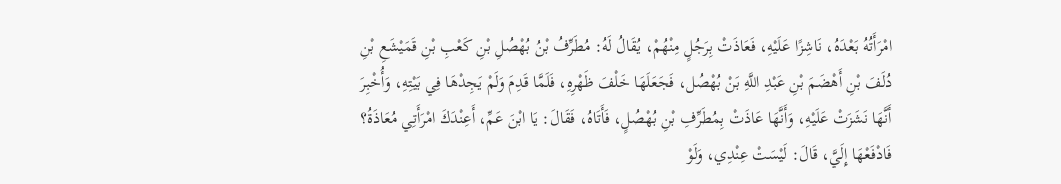امْرَأَتُهُ بَعْدَهُ، نَاشِزًا عَلَيْهِ، فَعَاذَتْ بِرَجُلٍ مِنْهُمْ، يُقَالُ لَهُ: مُطَرِّفُ بْنُ بُهْصُلِ بْنِ كَعْبِ بْنِ قَمَيْشَعِ بْنِ دُلَفَ بْنِ أَهْضَمَ بْنِ عَبْدِ اللَّهِ بَنْ بُهْصُل، فَجَعَلَهَا خَلْفَ ظَهْرِهِ، فَلَمَّا قَدِمَ وَلَمْ يَجِدْهَا فِي بَيْتِهِ، وَأُخْبِرَ أَنَّهَا نَشَزَتْ عَلَيْهِ، وَأَنَّهَا عَاذَتْ بِمُطَرِّفِ بْنِ بُهْصُلٍ، فَأَتَاهُ، فَقَالَ: يَا ابْنَ عَمِّ، أَعِنْدَكَ امْرَأَتِي مُعَاذَةُ؟ فَادْفَعْهَا إِلَيَّ، قَالَ: لَيْسَتْ عِنْدِي، وَلَوْ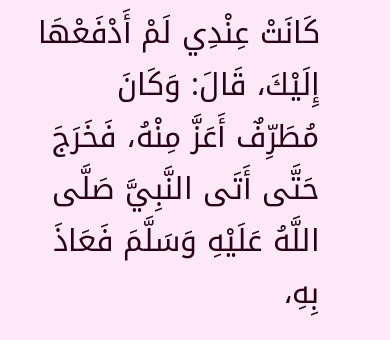كَانَتْ عِنْدِي لَمْ أَدْفَعْهَا إِلَيْكَ، قَالَ: وَكَانَ مُطَرِّفٌ أَعَزَّ مِنْهُ، فَخَرَجَ حَتَّى أَتَى النَّبِيَّ صَلَّى اللَّهُ عَلَيْهِ وَسَلَّمَ فَعَاذَ بِهِ،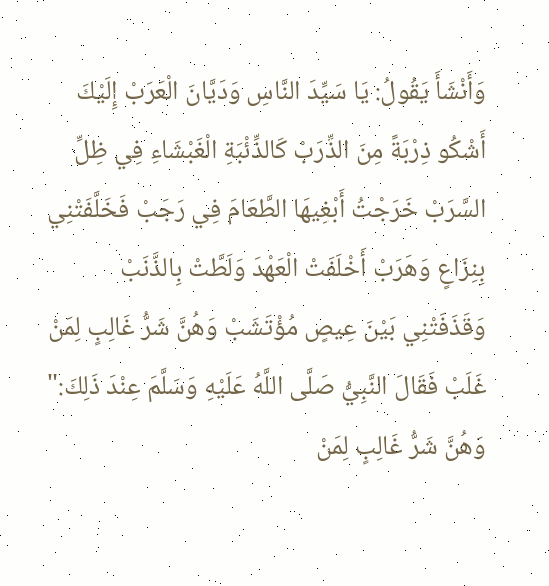وَأَنْشَأَ يَقُولُ: يَا سَيِّدَ النَّاسِ وَدَيَّانَ الْعَرَبْ إِلَيْكَ أَشْكُو ذِرْبَةً مِنَ الذِّرَبْ كَالذِّئْبَةِ الْغَبْشَاءِ فِي ظِلِّ السَّرَبْ خَرَجْتُ أَبْغِيهَا الطَّعَامَ فِي رَجَبْ فَخَلَّفَتْنِي بِنِزَاعٍ وَهَرَبْ أَخْلَفَتْ الْعَهْدَ وَلَطَّتْ بِالذَّنَبْ وَقَذَفَتْنِي بَيْنَ عِيصٍ مُؤْتَشَبْ وَهُنَّ شَرُّ غَالِبٍ لِمَنْ غَلَبْ فَقَالَ النَّبِيُّ صَلَّى اللَّهُ عَلَيْهِ وَسَلَّمَ عِنْدَ ذَلِكَ:" وَهُنَّ شَرُّ غَالِبٍ لِمَنْ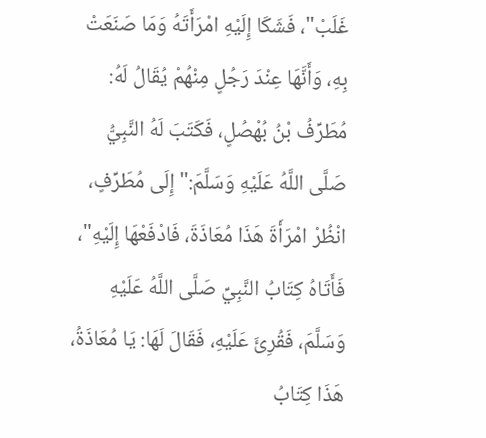غَلَبْ"، فَشَكَا إِلَيْهِ امْرَأَتَهُ وَمَا صَنَعَتْ بِهِ، وَأَنَّهَا عِنْدَ رَجُلٍ مِنْهُمْ يُقَالُ لَهُ: مُطَرِّفُ بْنُ بُهْصُلٍ، فَكَتَبَ لَهُ النَّبِيُّ صَلَّى اللَّهُ عَلَيْهِ وَسَلَّمَ:" إِلَى مُطَرِّفٍ، انْظُرْ امْرَأَةَ هَذَا مُعَاذَةَ، فَادْفَعْهَا إِلَيْهِ"، فَأَتَاهُ كِتَابُ النَّبِيِّ صَلَّى اللَّهُ عَلَيْهِ وَسَلَّمَ، فَقُرِئَ عَلَيْهِ، فَقَالَ لَهَا: يَا مُعَاذَةُ، هَذَا كِتَابُ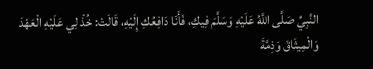النَّبِيِّ صَلَّى اللَّهُ عَلَيْهِ وَسَلَّمَ فِيكِ، فَأَنَا دَافِعُكِ إِلَيْهِ، قَالَتْ: خُذْ لِي عَلَيْهِ الْعَهْدَ وَالْمِيثَاقَ وَذِمَّةَ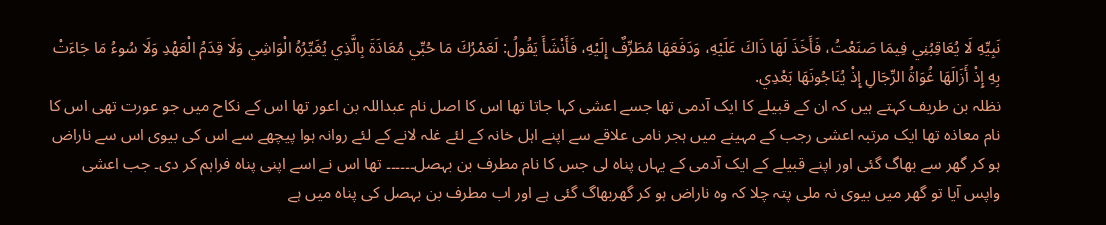نَبِيِّهِ لَا يُعَاقِبُنِي فِيمَا صَنَعْتُ، فَأَخَذَ لَهَا ذَاكَ عَلَيْهِ، وَدَفَعَهَا مُطَرِّفٌ إِلَيْهِ، فَأَنْشَأَ يَقُولُ: لَعَمْرُكَ مَا حُبِّي مُعَاذَةَ بِالَّذِي يُغَيِّرُهُ الْوَاشِي وَلَا قِدَمُ الْعَهْدِ وَلَا سُوءُ مَا جَاءَتْ بِهِ إِذْ أَزَالَهَا غُوَاةُ الرِّجَالِ إِذْ يُنَاجُونَهَا بَعْدِي.
نظلہ بن طریف کہتے ہیں کہ ان کے قبیلے کا ایک آدمی تھا جسے اعشی کہا جاتا تھا اس کا اصل نام عبداللہ بن اعور تھا اس کے نکاح میں جو عورت تھی اس کا نام معاذہ تھا ایک مرتبہ اعشی رجب کے مہینے میں ہجر نامی علاقے سے اپنے اہل خانہ کے لئے غلہ لانے کے لئے روانہ ہوا پیچھے سے اس کی بیوی اس سے ناراض ہو کر گھر سے بھاگ گئی اور اپنے قبیلے کے ایک آدمی کے یہاں پناہ لی جس کا نام مطرف بن بہصل۔۔۔۔۔۔ تھا اس نے اسے اپنی پناہ فراہم کر دی۔ جب اعشی واپس آیا تو گھر میں بیوی نہ ملی پتہ چلا کہ وہ ناراض ہو کر گھربھاگ گئی ہے اور اب مطرف بن بہصل کی پناہ میں ہے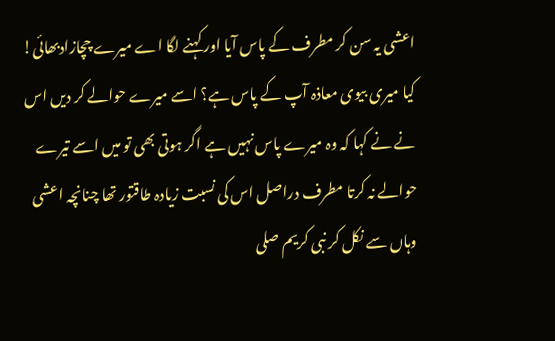اعشی یہ سن کر مطرف کے پاس آیا اور کہنے لگا اے میرے چچازادبھائی! کیا میری بیوی معاذہ آپ کے پاس ہے؟ اسے میرے حوالے کر دیں اس نے نے کہا کہ وہ میرے پاس نہیں ہے اگر ہوتی بھی تو میں اسے تیرے حوالے نہ کرتا مطرف دراصل اس کی نسبت زیادہ طاقتور تھا چنانچہ اعشی وہاں سے نکل کر نبی کریم صلی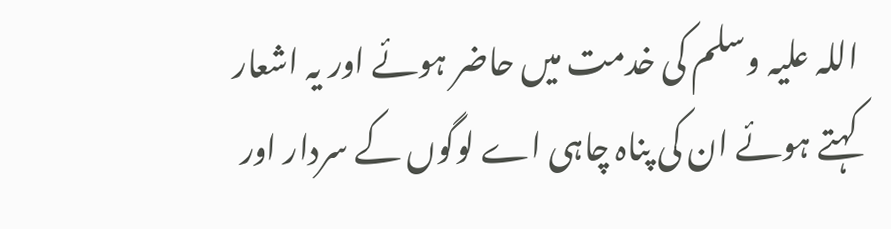اللہ علیہ وسلم کی خدمت میں حاضر ہوئے اور یہ اشعار کہتے ہوئے ان کی پناہ چاہی اے لوگوں کے سردار اور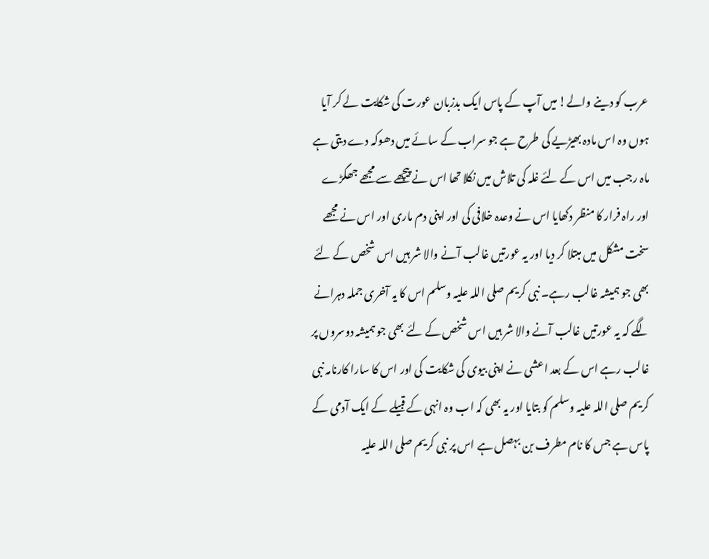عرب کو دینے والے! میں آپ کے پاس ایک بدزبان عورت کی شکایت لے کر آیا ہوں وہ اس مادہ بھیڑیے کی طرح ہے جو سراب کے سائے میں دھوکہ دے دیتی ہے ماہ رجب میں اس کے لئے غلہ کی تلاش میں نکلا تھا اس نے پیچھے سے مجھے جھگڑے اور راہ فرار کا منظر دکھایا اس نے وعدہ خلافی کی اور اپنی دم ماری اور اس نے مجھے سخت مشکل میں مبتلا کر دیا اور یہ عورتیں غالب آنے والا شر ہیں اس شخص کے لئے بھی جو ہمیشہ غالب رہے۔ نبی کریم صلی اللہ علیہ وسلم اس کا یہ آخری جملہ دہرانے لگے کہ یہ عورتیں غالب آنے والا شر ہیں اس شخص کے لئے بھی جو ہمیشہ دوسروں پر غالب رہے اس کے بعد اعشی نے اپنی بیوی کی شکایت کی اور اس کا سارا کارنامہ نبی کریم صلی اللہ علیہ وسلم کو بتایا اور یہ بھی کہ اب وہ انہی کے قبیلے کے ایک آدمی کے پاس ہے جس کا نام مطرف بن بہصل ہے اس پر نبی کریم صلی اللہ علیہ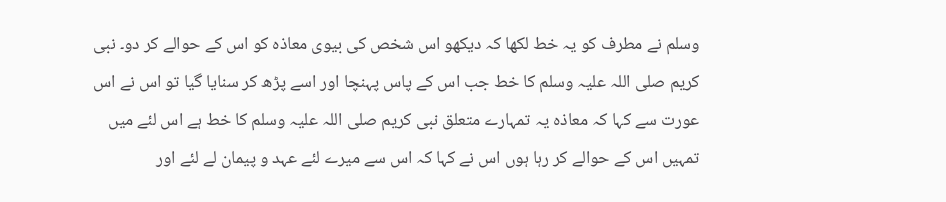وسلم نے مطرف کو یہ خط لکھا کہ دیکھو اس شخص کی بیوی معاذہ کو اس کے حوالے کر دو۔ نبی کریم صلی اللہ علیہ وسلم کا خط جب اس کے پاس پہنچا اور اسے پڑھ کر سنایا گیا تو اس نے اس عورت سے کہا کہ معاذہ یہ تمہارے متعلق نبی کریم صلی اللہ علیہ وسلم کا خط ہے اس لئے میں تمہیں اس کے حوالے کر رہا ہوں اس نے کہا کہ اس سے میرے لئے عہد و پیمان لے لئے اور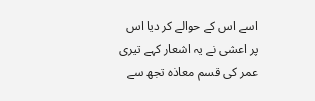اسے اس کے حوالے کر دیا اس پر اعشی نے یہ اشعار کہے تیری عمر کی قسم معاذہ تجھ سے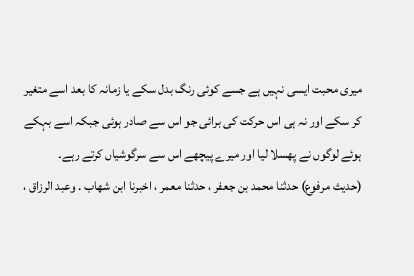میری محبت ایسی نہیں ہے جسے کوئی رنگ بدل سکے یا زمانہ کا بعد اسے متغیر کر سکے اور نہ ہی اس حرکت کی برائی جو اس سے صادر ہوئی جبکہ اسے بہکے ہوئے لوگوں نے پھسلا لیا اور میرے پیچھے اس سے سرگوشیاں کرتے رہے۔
(حديث مرفوع) حدثنا محمد بن جعفر ، حدثنا معمر ، اخبرنا ابن شهاب . وعبد الرزاق ،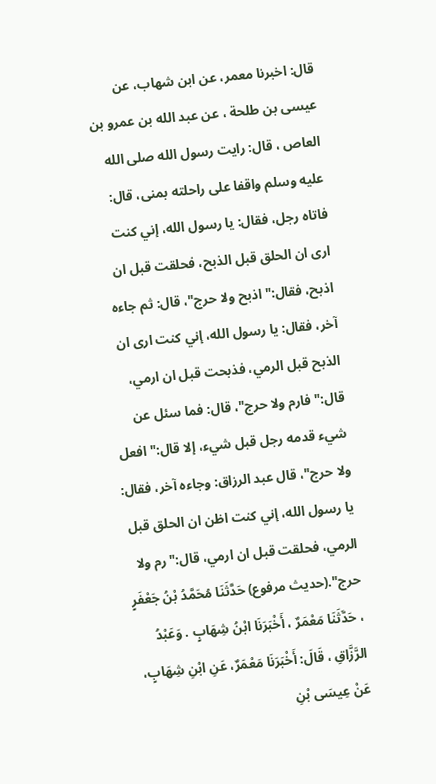قال: اخبرنا معمر، عن ابن شهاب، عن عيسى بن طلحة ، عن عبد الله بن عمرو بن العاص ، قال: رايت رسول الله صلى الله عليه وسلم واقفا على راحلته بمنى، قال: فاتاه رجل، فقال: يا رسول الله، إني كنت ارى ان الحلق قبل الذبح، فحلقت قبل ان اذبح، فقال:" اذبح ولا حرج"، قال: ثم جاءه آخر، فقال: يا رسول الله، إني كنت ارى ان الذبح قبل الرمي، فذبحت قبل ان ارمي، قال:" فارم ولا حرج"، قال: فما سئل عن شيء قدمه رجل قبل شيء، إلا قال:" افعل ولا حرج"، قال عبد الرزاق: وجاءه آخر، فقال: يا رسول الله، إني كنت اظن ان الحلق قبل الرمي، فحلقت قبل ان ارمي، قال:" رم ولا حرج".(حديث مرفوع) حَدَّثَنَا مُحَمَّدُ بْنُ جَعْفَرٍ ، حَدَّثَنَا مَعْمَرٌ ، أَخْبَرَنَا ابْنُ شِهَابٍ . وَعَبْدُ الرَّزَّاقِ ، قَالَ: أَخْبَرَنَا مَعْمَرٌ، عَنِ ابْنِ شِهَابٍ، عَنْ عِيسَى بْنِ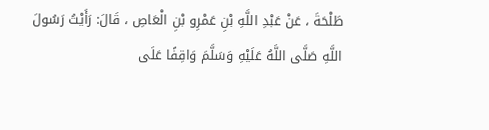طَلْحَةَ ، عَنْ عَبْدِ اللَّهِ بْنِ عَمْرِو بْنِ الْعَاصِ ، قَالَ: رَأَيْتُ رَسُولَ اللَّهِ صَلَّى اللَّهُ عَلَيْهِ وَسَلَّمَ وَاقِفًا عَلَى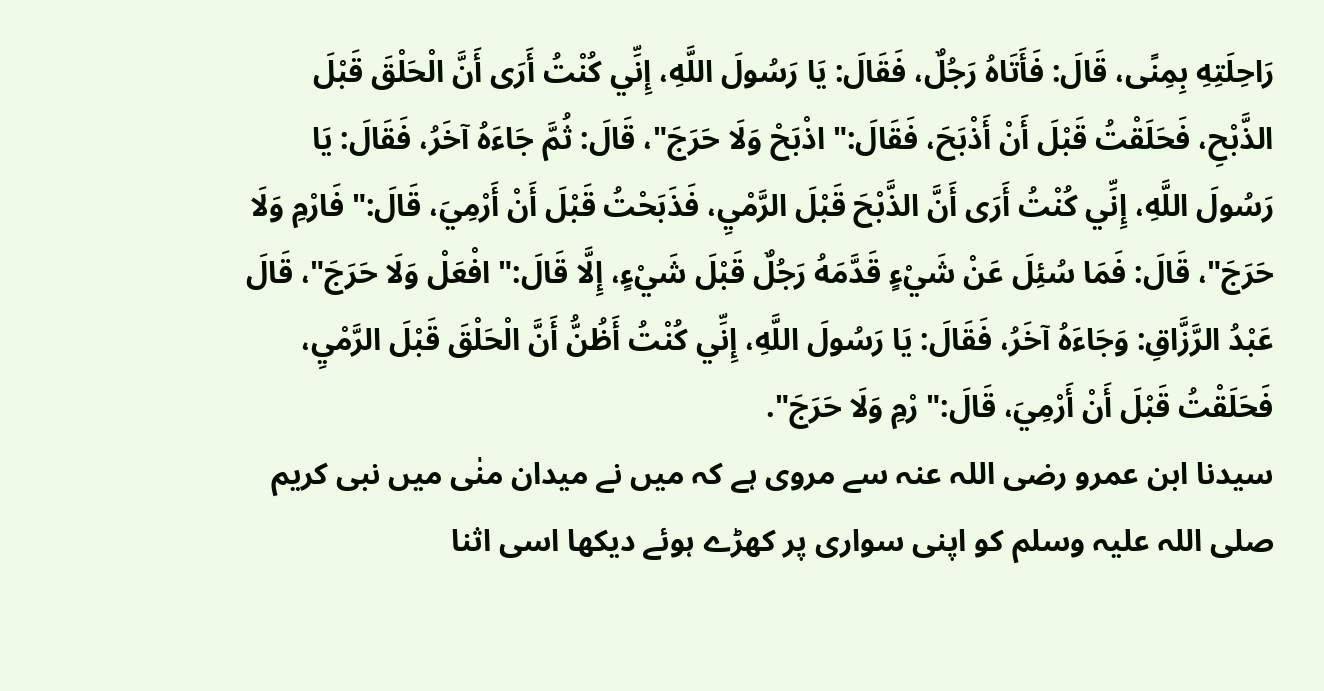رَاحِلَتِهِ بِمِنًى، قَالَ: فَأَتَاهُ رَجُلٌ، فَقَالَ: يَا رَسُولَ اللَّهِ، إِنِّي كُنْتُ أَرَى أَنَّ الْحَلْقَ قَبْلَ الذَّبْحِ، فَحَلَقْتُ قَبْلَ أَنْ أَذْبَحَ، فَقَالَ:" اذْبَحْ وَلَا حَرَجَ"، قَالَ: ثُمَّ جَاءَهُ آخَرُ، فَقَالَ: يَا رَسُولَ اللَّهِ، إِنِّي كُنْتُ أَرَى أَنَّ الذَّبْحَ قَبْلَ الرَّمْيِ، فَذَبَحْتُ قَبْلَ أَنْ أَرْمِيَ، قَالَ:" فَارْمِ وَلَا حَرَجَ"، قَالَ: فَمَا سُئِلَ عَنْ شَيْءٍ قَدَّمَهُ رَجُلٌ قَبْلَ شَيْءٍ، إِلَّا قَالَ:" افْعَلْ وَلَا حَرَجَ"، قَالَ عَبْدُ الرَّزَّاقِ: وَجَاءَهُ آخَرُ، فَقَالَ: يَا رَسُولَ اللَّهِ، إِنِّي كُنْتُ أَظُنُّ أَنَّ الْحَلْقَ قَبْلَ الرَّمْيِ، فَحَلَقْتُ قَبْلَ أَنْ أَرْمِيَ، قَالَ:" رْمِ وَلَا حَرَجَ".
سیدنا ابن عمرو رضی اللہ عنہ سے مروی ہے کہ میں نے میدان منٰی میں نبی کریم صلی اللہ علیہ وسلم کو اپنی سواری پر کھڑے ہوئے دیکھا اسی اثنا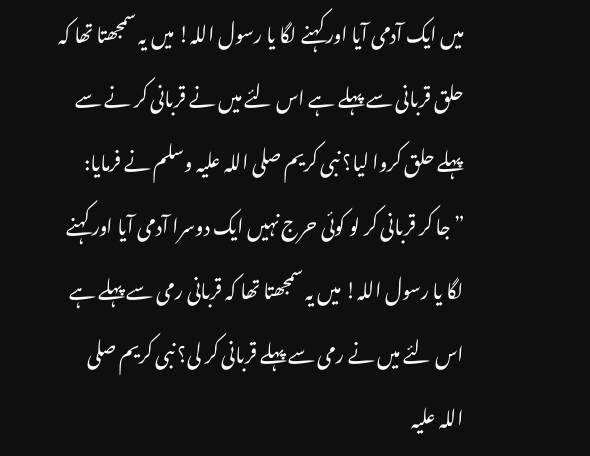میں ایک آدمی آیا اور کہنے لگا یا رسول اللہ! میں یہ سمجھتا تھا کہ حلق قربانی سے پہلے ہے اس لئے میں نے قربانی کر نے سے پہلے حلق کروا لیا؟ نبی کریم صلی اللہ علیہ وسلم نے فرمایا: ”جا کر قربانی کر لو کوئی حرج نہیں ایک دوسرا آدمی آیا اور کہنے لگا یا رسول اللہ! میں یہ سمجھتا تھا کہ قربانی رمی سے پہلے ہے اس لئے میں نے رمی سے پہلے قربانی کر لی؟ نبی کریم صلی اللہ علیہ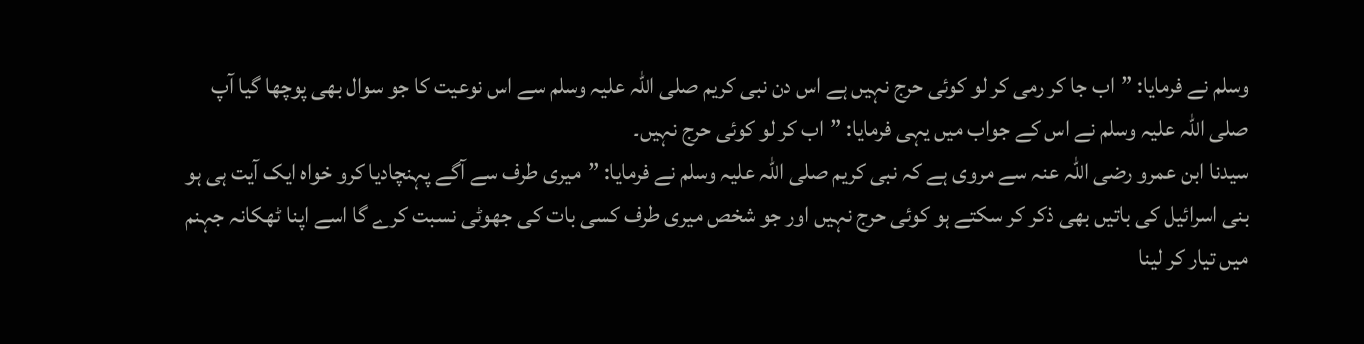وسلم نے فرمایا: ”اب جا کر رمی کر لو کوئی حرج نہیں ہے اس دن نبی کریم صلی اللہ علیہ وسلم سے اس نوعیت کا جو سوال بھی پوچھا گیا آپ صلی اللہ علیہ وسلم نے اس کے جواب میں یہی فرمایا: ”اب کر لو کوئی حرج نہیں۔
سیدنا ابن عمرو رضی اللہ عنہ سے مروی ہے کہ نبی کریم صلی اللہ علیہ وسلم نے فرمایا: ”میری طرف سے آگے پہنچادیا کرو خواہ ایک آیت ہی ہو بنی اسرائیل کی باتیں بھی ذکر کر سکتے ہو کوئی حرج نہیں اور جو شخص میری طرف کسی بات کی جھوٹی نسبت کرے گا اسے اپنا ٹھکانہ جہنم میں تیار کر لینا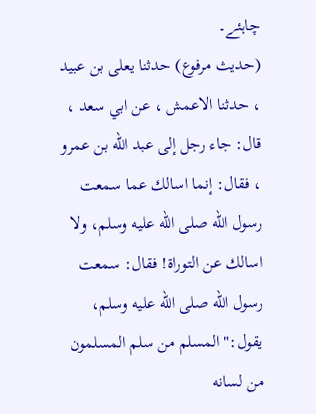چاہئے۔
(حديث مرفوع) حدثنا يعلى بن عبيد ، حدثنا الاعمش ، عن ابي سعد ، قال: جاء رجل إلى عبد الله بن عمرو ، فقال: إنما اسالك عما سمعت رسول الله صلى الله عليه وسلم، ولا اسالك عن التوراة! فقال: سمعت رسول الله صلى الله عليه وسلم، يقول:" المسلم من سلم المسلمون من لسانه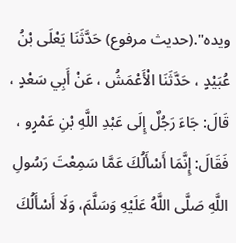ويده".(حديث مرفوع) حَدَّثَنَا يَعْلَى بْنُ عُبَيْدٍ ، حَدَّثَنَا الْأَعْمَشُ ، عَنْ أَبِي سَعْدٍ ، قَالَ: جَاءَ رَجُلٌ إِلَى عَبْدِ اللَّهِ بْنِ عَمْرٍو ، فَقَالَ: إِنَّمَا أَسْأَلُكَ عَمَّا سَمِعْتَ رَسُولِ اللَّهِ صَلَّى اللَّهُ عَلَيْهِ وَسَلَّمَ، وَلَا أَسْأَلُكَ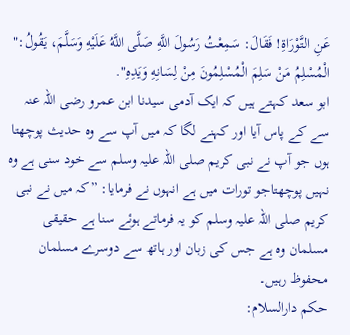عَنِ التَّوْرَاةِ! فَقَالَ: سَمِعْتُ رَسُولَ اللَّهِ صَلَّى اللَّهُ عَلَيْهِ وَسَلَّمَ، يَقُولُ:" الْمُسْلِمُ مَنْ سَلِمَ الْمُسْلِمُونَ مِنْ لِسَانِهِ وَيَدِهِ".
ابو سعد کہتے ہیں کہ ایک آدمی سیدنا ابن عمرو رضی اللہ عنہ سے کے پاس آیا اور کہنے لگا کہ میں آپ سے وہ حدیث پوچھتا ہوں جو آپ نے نبی کریم صلی اللہ علیہ وسلم سے خود سنی ہے وہ نہیں پوچھتاجو تورات میں ہے انہوں نے فرمایا: ”کہ میں نے نبی کریم صلی اللہ علیہ وسلم کو یہ فرماتے ہوئے سنا ہے حقیقی مسلمان وہ ہے جس کی زبان اور ہاتھ سے دوسرے مسلمان محفوظ رہیں۔
حكم دارالسلام: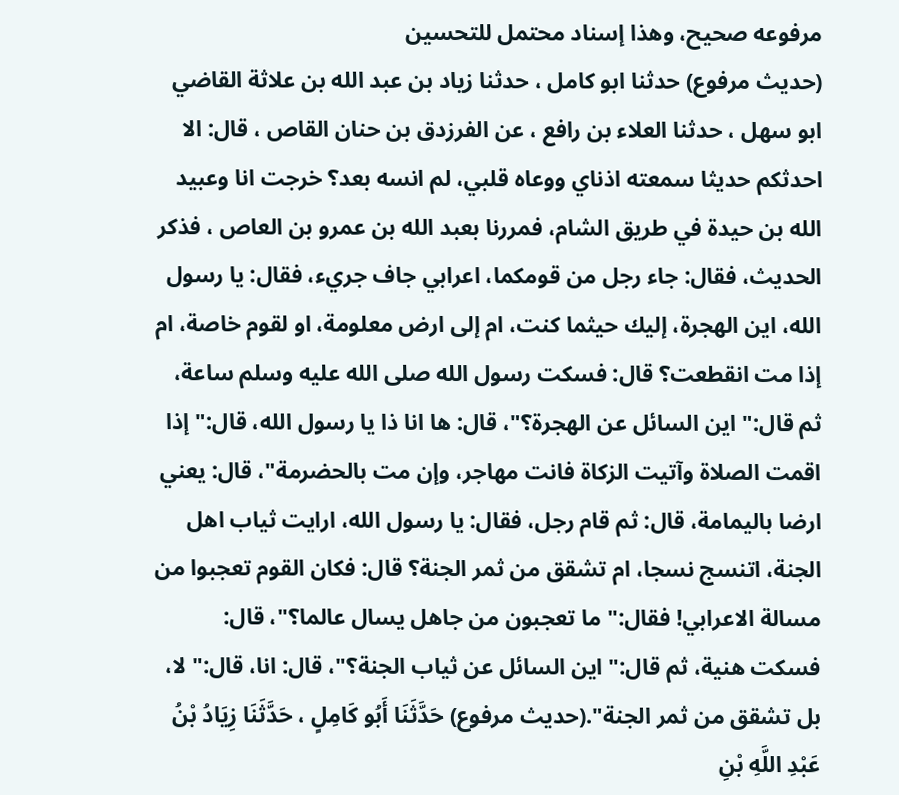مرفوعه صحيح، وهذا إسناد محتمل للتحسين
(حديث مرفوع) حدثنا ابو كامل ، حدثنا زياد بن عبد الله بن علاثة القاضي ابو سهل ، حدثنا العلاء بن رافع ، عن الفرزدق بن حنان القاص ، قال: الا احدثكم حديثا سمعته اذناي ووعاه قلبي، لم انسه بعد؟ خرجت انا وعبيد الله بن حيدة في طريق الشام، فمررنا بعبد الله بن عمرو بن العاص ، فذكر الحديث، فقال: جاء رجل من قومكما، اعرابي جاف جريء، فقال: يا رسول الله، اين الهجرة، إليك حيثما كنت، ام إلى ارض معلومة، او لقوم خاصة، ام إذا مت انقطعت؟ قال: فسكت رسول الله صلى الله عليه وسلم ساعة، ثم قال:" اين السائل عن الهجرة؟"، قال: ها انا ذا يا رسول الله، قال:" إذا اقمت الصلاة وآتيت الزكاة فانت مهاجر، وإن مت بالحضرمة"، قال: يعني ارضا باليمامة، قال: ثم قام رجل، فقال: يا رسول الله، ارايت ثياب اهل الجنة، اتنسج نسجا، ام تشقق من ثمر الجنة؟ قال: فكان القوم تعجبوا من مسالة الاعرابي! فقال:" ما تعجبون من جاهل يسال عالما؟"، قال: فسكت هنية، ثم قال:" اين السائل عن ثياب الجنة؟"، قال: انا، قال:" لا، بل تشقق من ثمر الجنة".(حديث مرفوع) حَدَّثَنَا أَبُو كَامِلٍ ، حَدَّثَنَا زِيَادُ بْنُ عَبْدِ اللَّهِ بْنِ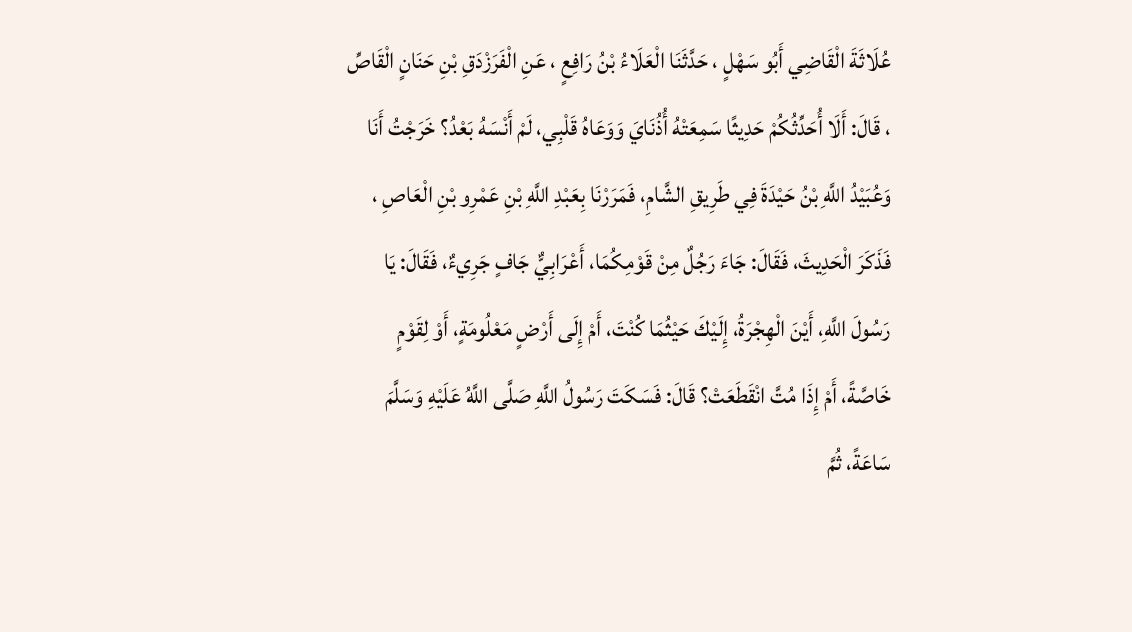عُلَاثَةَ الْقَاضِي أَبُو سَهْلٍ ، حَدَّثَنَا الْعَلَاءُ بْنُ رَافِعٍ ، عَنِ الْفَرَزْدَقِ بْنِ حَنَانٍ الْقَاصِّ ، قَالَ: أَلَا أُحَدِّثُكُمْ حَدِيثًا سَمِعَتْهُ أُذُنَايَ وَوَعَاهُ قَلْبِي، لَمْ أَنْسَهُ بَعْدُ؟ خَرَجْتُ أَنَا وَعُبَيْدُ اللَّهِ بْنُ حَيْدَةَ فِي طَرِيقِ الشَّامِ، فَمَرَرْنَا بِعَبْدِ اللَّهِ بْنِ عَمْرِو بْنِ الْعَاصِ ، فَذَكَرَ الْحَدِيثَ، فَقَالَ: جَاءَ رَجُلٌ مِنْ قَوْمِكُمَا، أَعْرَابِيٌّ جَافٍ جَرِيءٌ، فَقَالَ: يَا رَسُولَ اللَّهِ، أَيْنَ الْهِجْرَةُ، إِلَيْكَ حَيْثُمَا كُنْتَ، أَمْ إِلَى أَرْضٍ مَعْلُومَةٍ، أَوْ لِقَوْمٍ خَاصَّةً، أَمْ إِذَا مُتَّ انْقَطَعَتْ؟ قَالَ: فَسَكَتَ رَسُولُ اللَّهِ صَلَّى اللَّهُ عَلَيْهِ وَسَلَّمَ سَاعَةً، ثُمَّ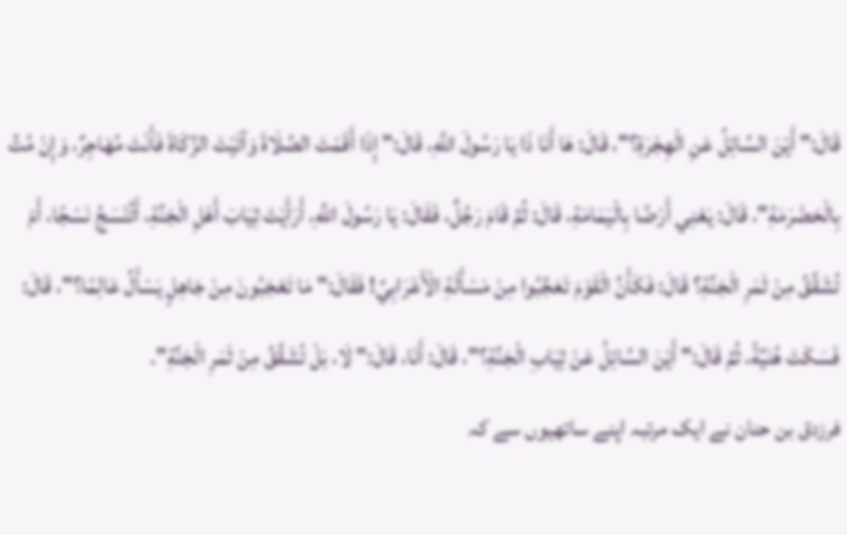قَالَ:" أَيْنَ السَّائِلُ عَنِ الْهِجْرَةِ؟"، قَالَ: هَا أَنَا ذَا يَا رَسُولَ اللَّهِ، قَالَ:" إِذَا أَقَمْتَ الصَّلَاةَ وَآتَيْتَ الزَّكَاةَ فَأَنْتَ مُهَاجِرٌ، وَإِنْ مُتَّ بِالْحَضْرَمَةِ"، قَالَ: يَعْنِي أَرْضًا بِالْيَمَامَةِ، قَالَ: ثُمَّ قَامَ رَجُلٌ، فَقَالَ: يَا رَسُولَ اللَّهِ، أَرَأَيْتَ ثِيَابَ أَهْلِ الْجَنَّةِ، أَتُنْسَجُ نَسْجًا، أَمْ تُشَقَّقُ مِنْ ثَمَرِ الْجَنَّةِ؟ قَالَ: فَكَأَنَّ الْقَوْمَ تَعَجَّبُوا مِنْ مَسْأَلَةِ الْأَعْرَابِيِّ! فَقَالَ:" مَا تَعْجَبُونَ مِنْ جَاهِلٍ يَسْأَلُ عَالِمًا؟"، قَالَ: فَسَكَتَ هُنَيَّةً، ثُمَّ قَالَ:" أَيْنَ السَّائِلُ عَنْ ثِيَابِ الْجَنَّةِ؟"، قَالَ: أَنَا، قَالَ:" لَا، بَلْ تُشَقَّقُ مِنْ ثَمَرِ الْجَنَّةِ".
فرزدق بن حنان نے ایک مرتبہ اپنے ساتھیوں سے کہ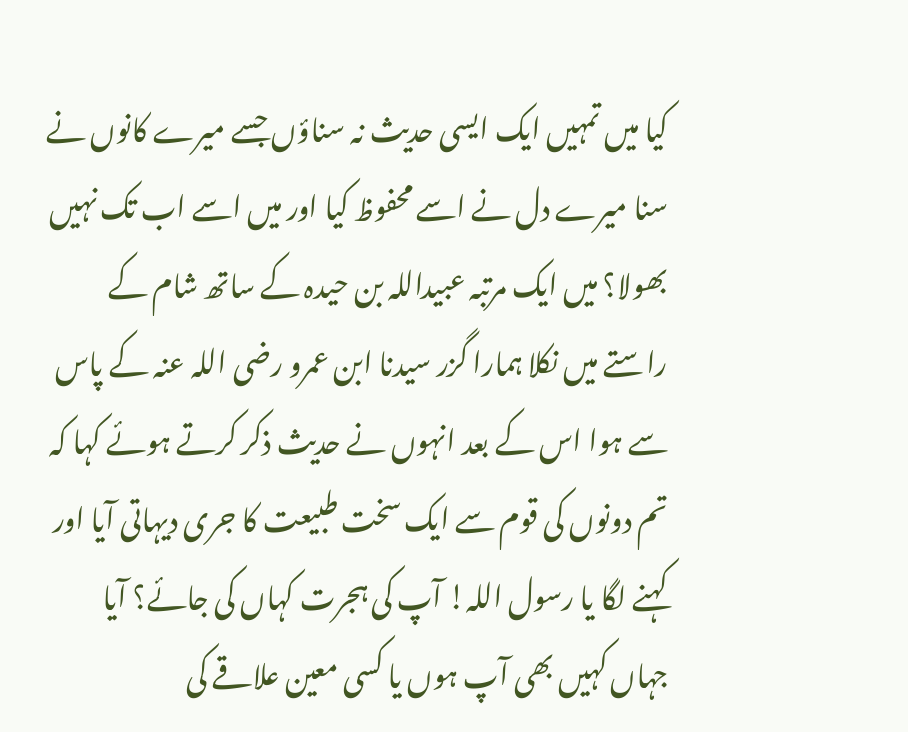کیا میں تمہیں ایک ایسی حدیث نہ سناؤں جسے میرے کانوں نے سنا میرے دل نے اسے محفوظ کیا اور میں اسے اب تک نہیں بھولا؟ میں ایک مرتبہ عبیداللہ بن حیدہ کے ساتھ شام کے راستے میں نکلا ہمارا گزر سیدنا ابن عمرو رضی اللہ عنہ کے پاس سے ہوا اس کے بعد انہوں نے حدیث ذکر کرتے ہوئے کہا کہ تم دونوں کی قوم سے ایک سخت طبیعت کا جری دیہاتی آیا اور کہنے لگا یا رسول اللہ! آپ کی ہجرت کہاں کی جائے؟ آیا جہاں کہیں بھی آپ ہوں یا کسی معین علاقے کی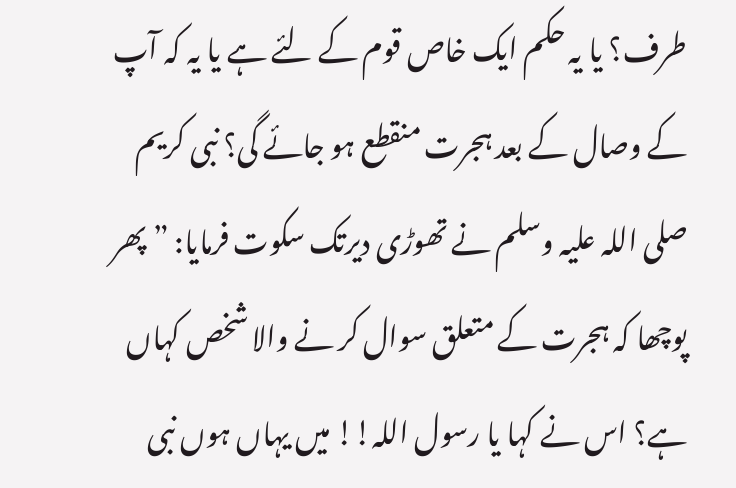طرف؟ یا یہ حکم ایک خاص قوم کے لئے ہے یا یہ کہ آپ کے وصال کے بعد ہجرت منقطع ہو جائے گی؟ نبی کریم صلی اللہ علیہ وسلم نے تھوڑی دیرتک سکوت فرمایا: ”پھر پوچھا کہ ہجرت کے متعلق سوال کر نے والا شخص کہاں ہے؟ اس نے کہا یا رسول اللہ!! میں یہاں ہوں نبی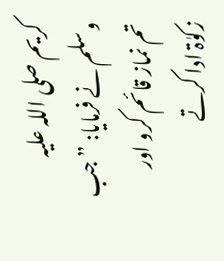کریم صلی اللہ علیہ وسلم نے فرمایا: ”جب تم نماز قائم کرو اور زکوٰۃ ادا کرتے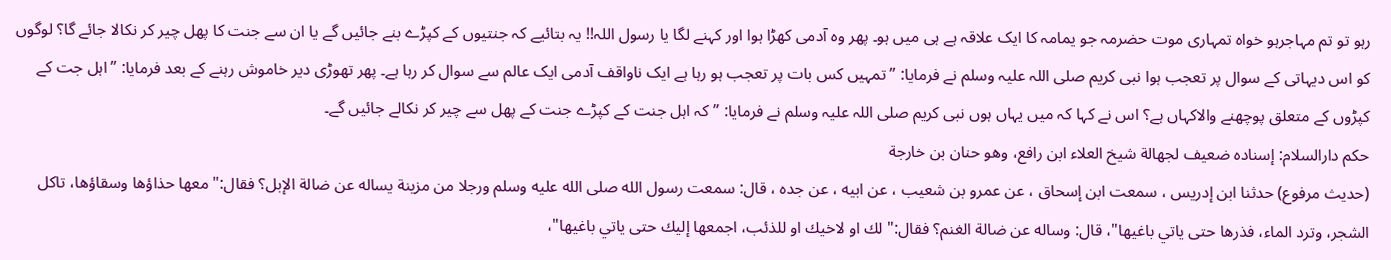رہو تو تم مہاجرہو خواہ تمہاری موت حضرمہ جو یمامہ کا ایک علاقہ ہے ہی میں ہو۔ پھر وہ آدمی کھڑا ہوا اور کہنے لگا یا رسول اللہ!! یہ بتائیے کہ جنتیوں کے کپڑے بنے جائیں گے یا ان سے جنت کا پھل چیر کر نکالا جائے گا؟ لوگوں کو اس دیہاتی کے سوال پر تعجب ہوا نبی کریم صلی اللہ علیہ وسلم نے فرمایا: ”تمہیں کس بات پر تعجب ہو رہا ہے ایک ناواقف آدمی ایک عالم سے سوال کر رہا ہے۔ پھر تھوڑی دیر خاموش رہنے کے بعد فرمایا: ”اہل جت کے کپڑوں کے متعلق پوچھنے والاکہاں ہے؟ اس نے کہا کہ میں یہاں ہوں نبی کریم صلی اللہ علیہ وسلم نے فرمایا: ”کہ اہل جنت کے کپڑے جنت کے پھل سے چیر کر نکالے جائیں گے۔
حكم دارالسلام: إسناده ضعيف لجهالة شيخ العلاء ابن رافع، وهو حنان بن خارجة
(حديث مرفوع) حدثنا ابن إدريس ، سمعت ابن إسحاق ، عن عمرو بن شعيب ، عن ابيه ، عن جده ، قال: سمعت رسول الله صلى الله عليه وسلم ورجلا من مزينة يساله عن ضالة الإبل؟ فقال:" معها حذاؤها وسقاؤها، تاكل الشجر، وترد الماء، فذرها حتى ياتي باغيها"، قال: وساله عن ضالة الغنم؟ فقال:" لك او لاخيك او للذئب، اجمعها إليك حتى ياتي باغيها"،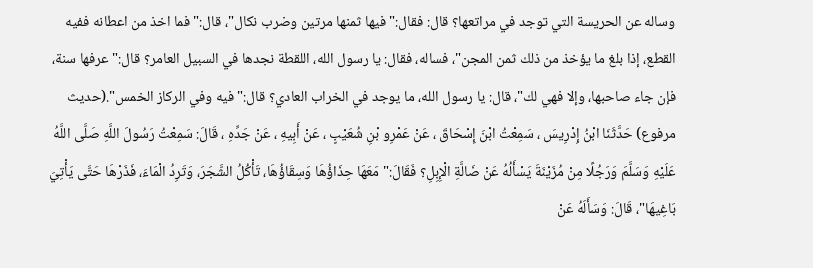وساله عن الحريسة التي توجد في مراتعها؟ قال: فقال:" فيها ثمنها مرتين وضرب نكال"، قال:" فما اخذ من اعطانه ففيه القطع، إذا بلغ ما يؤخذ من ذلك ثمن المجن"، فساله، فقال: يا رسول الله، اللقطة نجدها في السبيل العامر؟ قال:" عرفها سنة، فإن جاء صاحبها، وإلا فهي لك"، قال: يا رسول الله، ما يوجد في الخراب العادي؟ قال:" فيه وفي الركاز الخمس".(حديث مرفوع) حَدَّثَنَا ابْنُ إِدْرِيسَ ، سَمِعْتُ ابْنَ إِسْحَاقَ ، عَنْ عَمْرِو بْنِ شُعَيْبٍ ، عَنْ أَبِيهِ ، عَنْ جَدِّهِ ، قَالَ: سَمِعْتُ رَسُولَ اللَّهِ صَلَّى اللَّهُ عَلَيْهِ وَسَلَّمَ وَرَجُلًا مِنْ مُزَيْنَةَ يَسْأَلُهُ عَنْ ضَالَّةِ الْإِبِلِ؟ فَقَالَ:" مَعَهَا حِذَاؤُهَا وَسِقَاؤُهَا، تَأْكُلُ الشَّجَرَ، وَتَرِدُ الْمَاءَ، فَذَرْهَا حَتَّى يَأْتِيَ بَاغِيهَا"، قَالَ: وَسَأَلَهُ عَنْ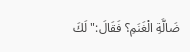ضَالَّةِ الْغَنَمِ؟ فَقَالَ:" لَكَ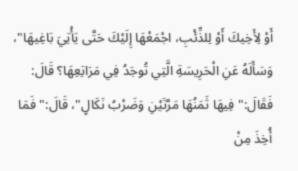أَوْ لِأَخِيكَ أَوْ لِلذِّئْبِ، اجْمَعْهَا إِلَيْكَ حَتَّى يَأْتِيَ بَاغِيهَا"، وَسَأَلَهُ عَنِ الْحَرِيسَةِ الَّتِي تُوجَدُ فِي مَرَاتِعِهَا؟ قَالَ: فَقَالَ:" فِيهَا ثَمَنُهَا مَرَّتَيْنِ وَضَرْبُ نَكَالٍ"، قَالَ:" فَمَا أُخِذَ مِنْ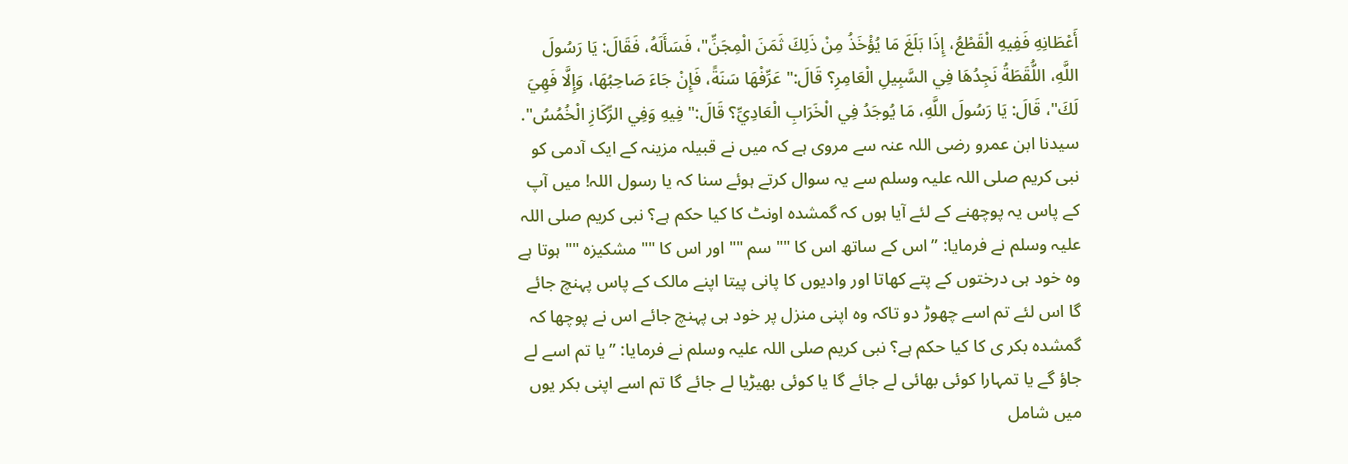أَعْطَانِهِ فَفِيهِ الْقَطْعُ، إِذَا بَلَغَ مَا يُؤْخَذُ مِنْ ذَلِكَ ثَمَنَ الْمِجَنِّ"، فَسَأَلَهُ، فَقَالَ: يَا رَسُولَ اللَّهِ، اللُّقَطَةُ نَجِدُهَا فِي السَّبِيلِ الْعَامِرِ؟ قَالَ:" عَرِّفْهَا سَنَةً، فَإِنْ جَاءَ صَاحِبُهَا، وَإِلَّا فَهِيَ لَكَ"، قَالَ: يَا رَسُولَ اللَّهِ، مَا يُوجَدُ فِي الْخَرَابِ الْعَادِيِّ؟ قَالَ:" فِيهِ وَفِي الرِّكَازِ الْخُمُسُ".
سیدنا ابن عمرو رضی اللہ عنہ سے مروی ہے کہ میں نے قبیلہ مزینہ کے ایک آدمی کو نبی کریم صلی اللہ علیہ وسلم سے یہ سوال کرتے ہوئے سنا کہ یا رسول اللہ! میں آپ کے پاس یہ پوچھنے کے لئے آیا ہوں کہ گمشدہ اونٹ کا کیا حکم ہے؟ نبی کریم صلی اللہ علیہ وسلم نے فرمایا: ”اس کے ساتھ اس کا "" سم "" اور اس کا "" مشکیزہ "" ہوتا ہے وہ خود ہی درختوں کے پتے کھاتا اور وادیوں کا پانی پیتا اپنے مالک کے پاس پہنچ جائے گا اس لئے تم اسے چھوڑ دو تاکہ وہ اپنی منزل پر خود ہی پہنچ جائے اس نے پوچھا کہ گمشدہ بکر ی کا کیا حکم ہے؟ نبی کریم صلی اللہ علیہ وسلم نے فرمایا: ”یا تم اسے لے جاؤ گے یا تمہارا کوئی بھائی لے جائے گا یا کوئی بھیڑیا لے جائے گا تم اسے اپنی بکر یوں میں شامل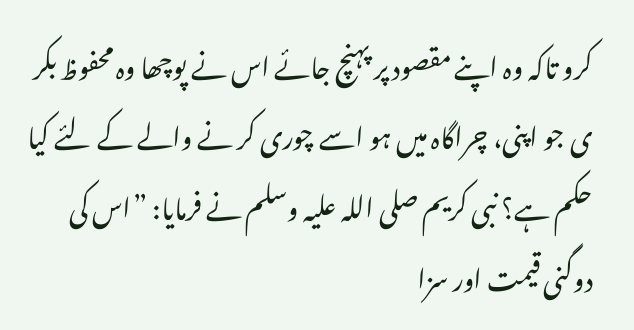کرو تاکہ وہ اپنے مقصود پر پہنچ جائے اس نے پوچھا وہ محفوظ بکر ی جو اپنی، چراگاہ میں ہو اسے چوری کر نے والے کے لئے کیا حکم ہے؟ نبی کریم صلی اللہ علیہ وسلم نے فرمایا: ”اس کی دوگنی قیمت اور سزا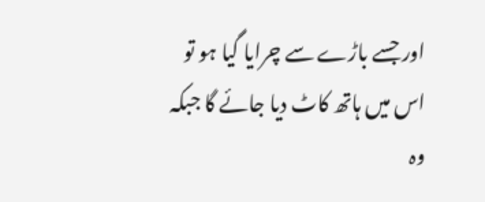اور جسے باڑے سے چرایا گیا ہو تو اس میں ہاتھ کاٹ دیا جائے گا جبکہ وہ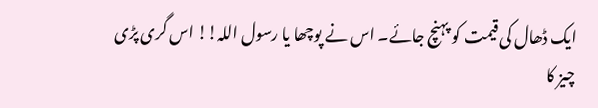ایک ڈھال کی قیمت کو پہنچ جائے۔ اس نے پوچھا یا رسول اللہ!! اس گری پڑی چیز کا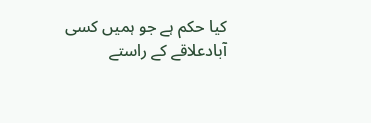کیا حکم ہے جو ہمیں کسی آبادعلاقے کے راستے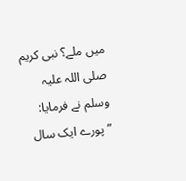میں ملے؟ نبی کریم صلی اللہ علیہ وسلم نے فرمایا: ”پورے ایک سال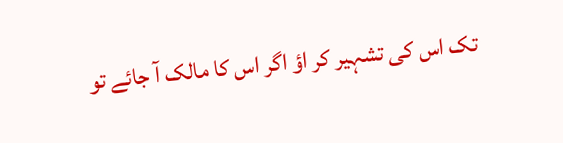تک اس کی تشہیر کر اؤ اگر اس کا مالک آ جائے تو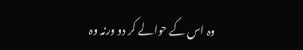وہ اس کے حوالے کر دو ورنہ وہ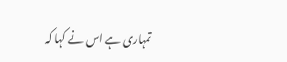تمہاری ہے اس نے کہا کہ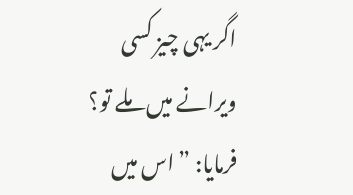اگر یہی چیز کسی ویرانے میں ملے تو؟ فرمایا: ”اس میں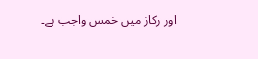اور رکاز میں خمس واجب ہے۔